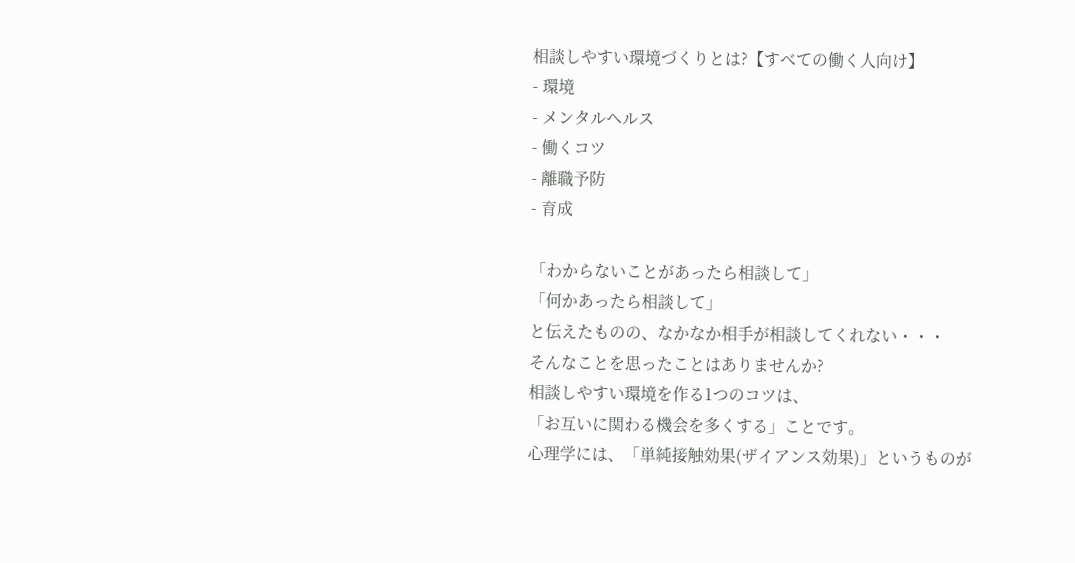相談しやすい環境づくりとは?【すべての働く人向け】
- 環境
- メンタルヘルス
- 働くコツ
- 離職予防
- 育成

「わからないことがあったら相談して」
「何かあったら相談して」
と伝えたものの、なかなか相手が相談してくれない・・・
そんなことを思ったことはありませんか?
相談しやすい環境を作る1つのコツは、
「お互いに関わる機会を多くする」ことです。
心理学には、「単純接触効果(ザイアンス効果)」というものが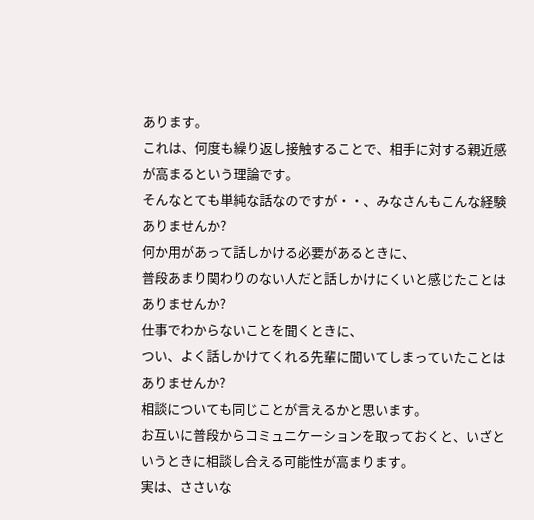あります。
これは、何度も繰り返し接触することで、相手に対する親近感が高まるという理論です。
そんなとても単純な話なのですが・・、みなさんもこんな経験ありませんか?
何か用があって話しかける必要があるときに、
普段あまり関わりのない人だと話しかけにくいと感じたことはありませんか?
仕事でわからないことを聞くときに、
つい、よく話しかけてくれる先輩に聞いてしまっていたことはありませんか?
相談についても同じことが言えるかと思います。
お互いに普段からコミュニケーションを取っておくと、いざというときに相談し合える可能性が高まります。
実は、ささいな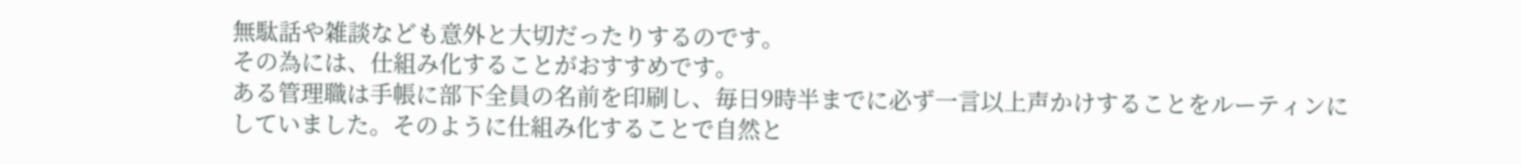無駄話や雑談なども意外と大切だったりするのです。
その為には、仕組み化することがおすすめです。
ある管理職は手帳に部下全員の名前を印刷し、毎日9時半までに必ず一言以上声かけすることをルーティンにしていました。そのように仕組み化することで自然と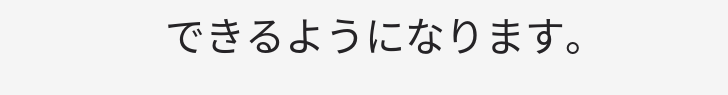できるようになります。